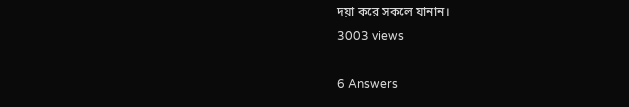দয়া করে সকলে যানান।
3003 views

6 Answers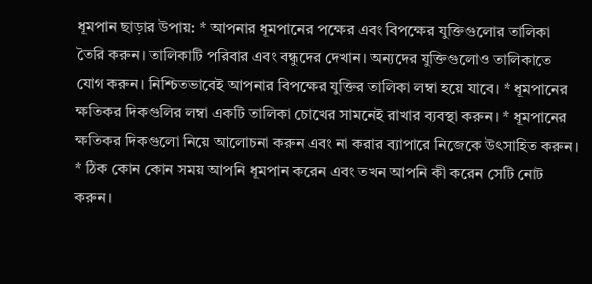ধূমপান ছাড়ার উপায়: * আপনার ধূমপানের পক্ষের এবং বিপক্ষের যুক্তিগুলোর তালিকা তৈরি করুন। তালিকাটি পরিবার এবং বন্ধুদের দেখান। অন্যদের যুক্তিগুলোও তালিকাতে যোগ করুন। নিশ্চিতভাবেই আপনার বিপক্ষের যুক্তির তালিকা লম্বা হয়ে যাবে। * ধূমপানের ক্ষতিকর দিকগুলির লম্বা একটি তালিকা চোখের সামনেই রাখার ব্যবস্থা করুন। * ধূমপানের ক্ষতিকর দিকগুলো নিয়ে আলোচনা করুন এবং না করার ব্যাপারে নিজেকে উৎসাহিত করুন। * ঠিক কোন কোন সময় আপনি ধূমপান করেন এবং তখন আপনি কী করেন সেটি নোট করুন।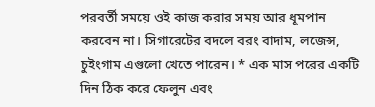পরবর্তী সময়ে ওই কাজ করার সময় আর ধূমপান করবেন না। সিগারেটের বদলে বরং বাদাম, লজেন্স, চুইংগাম এগুলো খেতে পারেন। * এক মাস পরের একটি দিন ঠিক করে ফেলুন এবং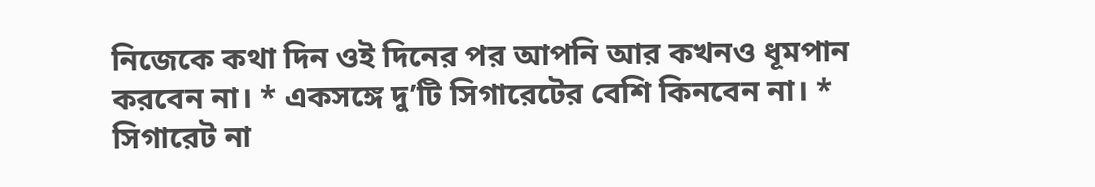নিজেকে কথা দিন ওই দিনের পর আপনি আর কখনও ধূমপান করবেন না। * একসঙ্গে দু’টি সিগারেটের বেশি কিনবেন না। * সিগারেট না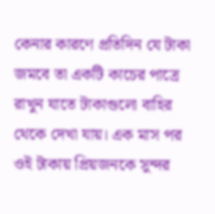কেনার কারণে প্রতিদিন যে টাকা জমবে তা একটি কাচের পাত্রে রাখুন যাতে টাকাগুলো বাহির থেকে দেখা যায়। এক মাস পর ওই টাকায় প্রিয়জনকে সুন্দর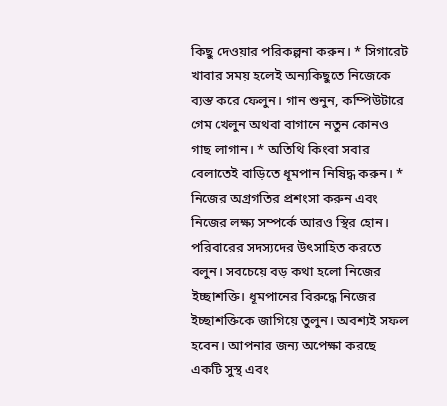কিছু দেওয়ার পরিকল্পনা করুন। * সিগারেট খাবার সময় হলেই অন্যকিছুতে নিজেকে ব্যস্ত করে ফেলুন। গান শুনুন, কম্পিউটারে গেম খেলুন অথবা বাগানে নতুন কোনও গাছ লাগান। * অতিথি কিংবা সবার বেলাতেই বাড়িতে ধূমপান নিষিদ্ধ করুন। * নিজের অগ্রগতির প্রশংসা করুন এবং নিজের লক্ষ্য সম্পর্কে আরও স্থির হোন। পরিবারের সদস্যদের উৎসাহিত করতে বলুন। সবচেয়ে বড় কথা হলো নিজের ইচ্ছাশক্তি। ধূমপানের বিরুদ্ধে নিজের ইচ্ছাশক্তিকে জাগিয়ে তুলুন। অবশ্যই সফল হবেন। আপনার জন্য অপেক্ষা করছে একটি সুস্থ এবং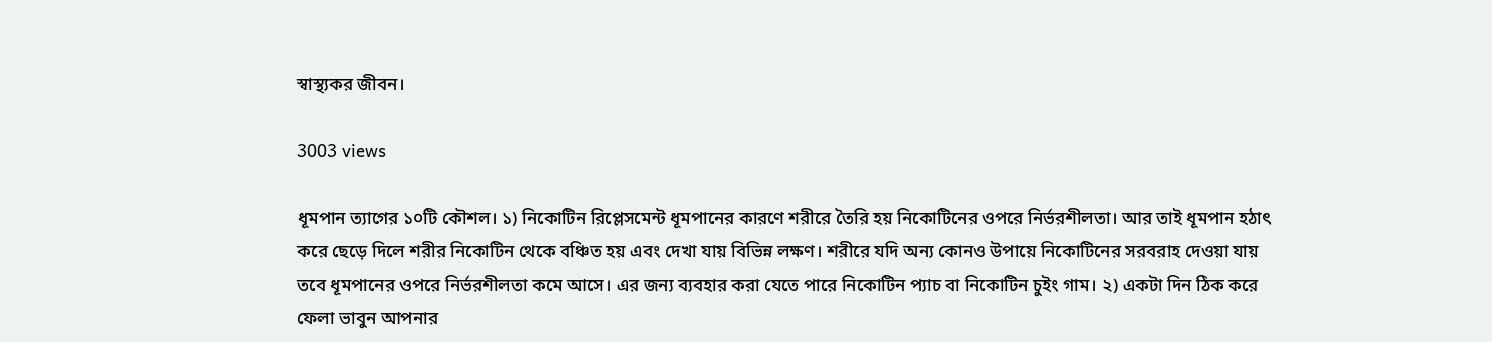স্বাস্থ্যকর জীবন।

3003 views

ধূমপান ত্যাগের ১০টি কৌশল। ১) নিকোটিন রিপ্লেসমেন্ট ধূমপানের কারণে শরীরে তৈরি হয় নিকোটিনের ওপরে নির্ভরশীলতা। আর তাই ধূমপান হঠাৎ করে ছেড়ে দিলে শরীর নিকোটিন থেকে বঞ্চিত হয় এবং দেখা যায় বিভিন্ন লক্ষণ। শরীরে যদি অন্য কোনও উপায়ে নিকোটিনের সরবরাহ দেওয়া যায় তবে ধূমপানের ওপরে নির্ভরশীলতা কমে আসে। এর জন্য ব্যবহার করা যেতে পারে নিকোটিন প্যাচ বা নিকোটিন চুইং গাম। ২) একটা দিন ঠিক করে ফেলা ভাবুন আপনার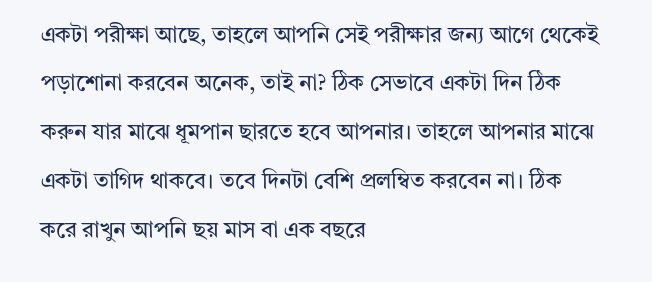একটা পরীক্ষা আছে, তাহলে আপনি সেই পরীক্ষার জন্য আগে থেকেই পড়াশোনা করবেন অনেক, তাই না? ঠিক সেভাবে একটা দিন ঠিক করুন যার মাঝে ধূমপান ছারতে হবে আপনার। তাহলে আপনার মাঝে একটা তাগিদ থাকবে। তবে দিনটা বেশি প্রলম্বিত করবেন না। ঠিক করে রাখুন আপনি ছয় মাস বা এক বছরে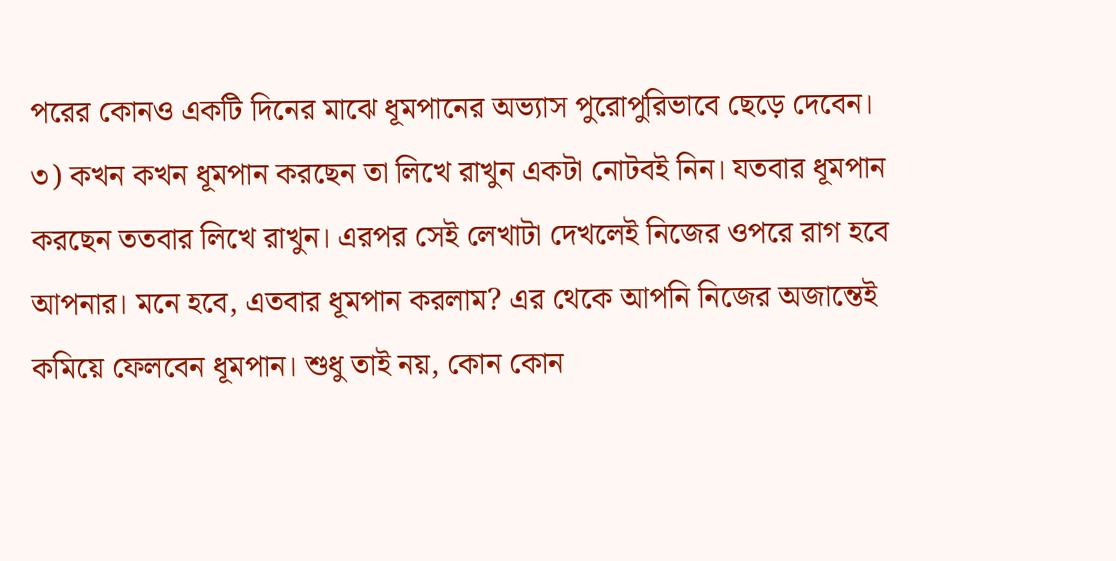পরের কোনও একটি দিনের মাঝে ধূমপানের অভ্যাস পুরোপুরিভাবে ছেড়ে দেবেন। ৩) কখন কখন ধূমপান করছেন তা লিখে রাখুন একটা নোটবই নিন। যতবার ধূমপান করছেন ততবার লিখে রাখুন। এরপর সেই লেখাটা দেখলেই নিজের ওপরে রাগ হবে আপনার। মনে হবে, এতবার ধূমপান করলাম? এর থেকে আপনি নিজের অজান্তেই কমিয়ে ফেলবেন ধূমপান। শুধু তাই নয়, কোন কোন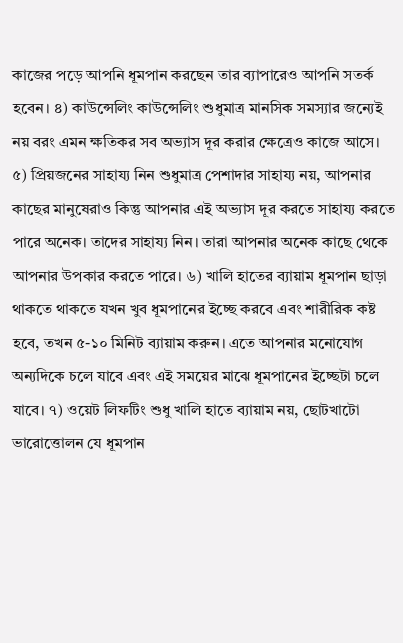কাজের পড়ে আপনি ধূমপান করছেন তার ব্যাপারেও আপনি সতর্ক হবেন। ৪) কাউন্সেলিং কাউন্সেলিং শুধুমাত্র মানসিক সমস্যার জন্যেই নয় বরং এমন ক্ষতিকর সব অভ্যাস দূর করার ক্ষেত্রেও কাজে আসে। ৫) প্রিয়জনের সাহায্য নিন শুধুমাত্র পেশাদার সাহায্য নয়, আপনার কাছের মানুষেরাও কিন্তু আপনার এই অভ্যাস দূর করতে সাহায্য করতে পারে অনেক। তাদের সাহায্য নিন। তারা আপনার অনেক কাছে থেকে আপনার উপকার করতে পারে। ৬) খালি হাতের ব্যায়াম ধূমপান ছাড়া থাকতে থাকতে যখন খুব ধূমপানের ইচ্ছে করবে এবং শারীরিক কষ্ট হবে, তখন ৫-১০ মিনিট ব্যায়াম করুন। এতে আপনার মনোযোগ অন্যদিকে চলে যাবে এবং এই সময়ের মাঝে ধূমপানের ইচ্ছেটা চলে যাবে। ৭) ওয়েট লিফটিং শুধু খালি হাতে ব্যায়াম নয়, ছোটখাটো ভারোত্তোলন যে ধূমপান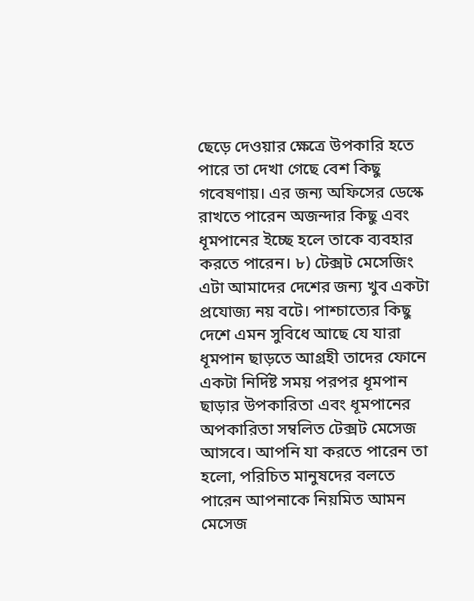ছেড়ে দেওয়ার ক্ষেত্রে উপকারি হতে পারে তা দেখা গেছে বেশ কিছু গবেষণায়। এর জন্য অফিসের ডেস্কে রাখতে পারেন অজন্দার কিছু এবং ধূমপানের ইচ্ছে হলে তাকে ব্যবহার করতে পারেন। ৮) টেক্সট মেসেজিং এটা আমাদের দেশের জন্য খুব একটা প্রযোজ্য নয় বটে। পাশ্চাত্যের কিছু দেশে এমন সুবিধে আছে যে যারা ধূমপান ছাড়তে আগ্রহী তাদের ফোনে একটা নির্দিষ্ট সময় পরপর ধূমপান ছাড়ার উপকারিতা এবং ধূমপানের অপকারিতা সম্বলিত টেক্সট মেসেজ আসবে। আপনি যা করতে পারেন তা হলো, পরিচিত মানুষদের বলতে পারেন আপনাকে নিয়মিত আমন মেসেজ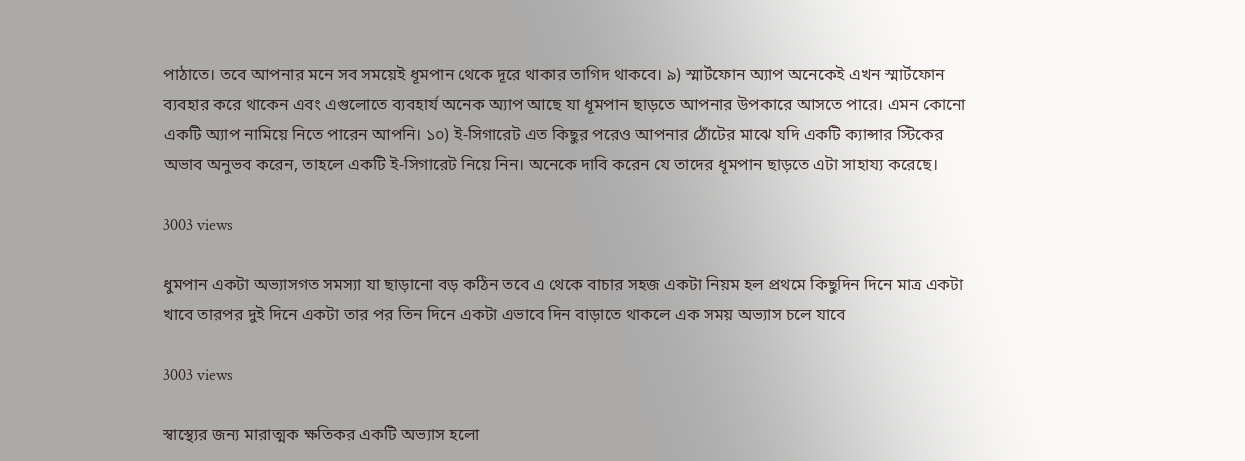পাঠাতে। তবে আপনার মনে সব সময়েই ধূমপান থেকে দূরে থাকার তাগিদ থাকবে। ৯) স্মার্টফোন অ্যাপ অনেকেই এখন স্মার্টফোন ব্যবহার করে থাকেন এবং এগুলোতে ব্যবহার্য অনেক অ্যাপ আছে যা ধূমপান ছাড়তে আপনার উপকারে আসতে পারে। এমন কোনো একটি অ্যাপ নামিয়ে নিতে পারেন আপনি। ১০) ই-সিগারেট এত কিছুর পরেও আপনার ঠোঁটের মাঝে যদি একটি ক্যান্সার স্টিকের অভাব অনুভব করেন, তাহলে একটি ই-সিগারেট নিয়ে নিন। অনেকে দাবি করেন যে তাদের ধূমপান ছাড়তে এটা সাহায্য করেছে।

3003 views

ধুমপান একটা অভ্যাসগত সমস্যা যা ছাড়ানো বড় কঠিন তবে এ থেকে বাচার সহজ একটা নিয়ম হল প্রথমে কিছুদিন দিনে মাত্র একটা খাবে তারপর দুই দিনে একটা তার পর তিন দিনে একটা এভাবে দিন বাড়াতে থাকলে এক সময় অভ্যাস চলে যাবে

3003 views

স্বাস্থ্যের জন্য মারাত্মক ক্ষতিকর একটি অভ্যাস হলো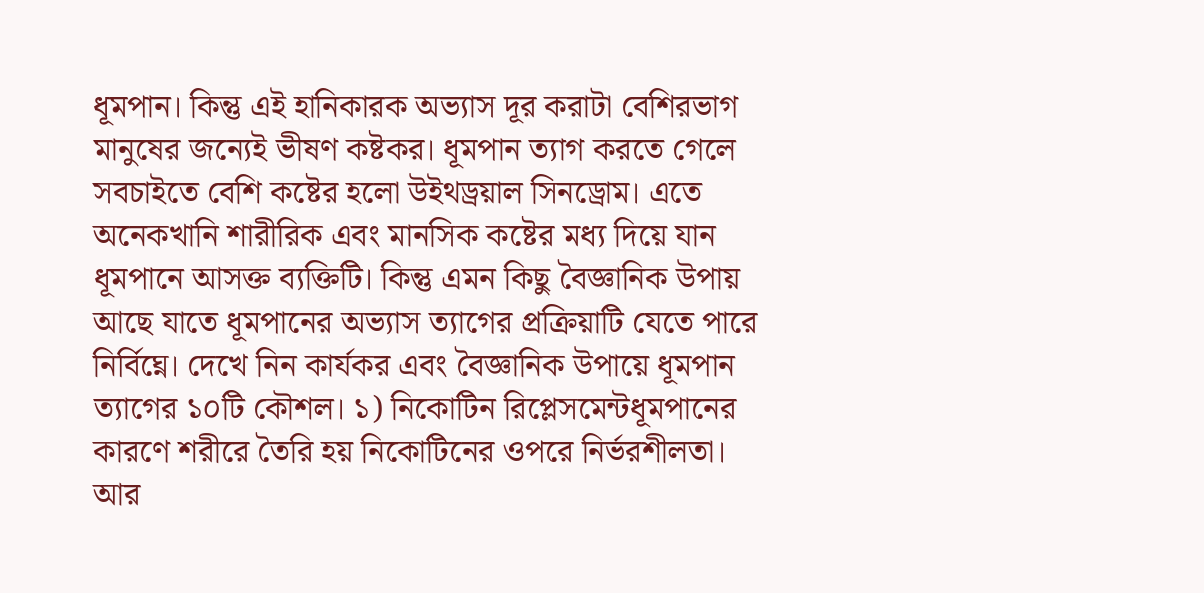ধূমপান। কিন্তু এই হানিকারক অভ্যাস দূর করাটা বেশিরভাগ মানুষের জন্যেই ভীষণ কষ্টকর। ধূমপান ত্যাগ করতে গেলে সবচাইতে বেশি কষ্টের হলো উইথড্রয়াল সিনড্রোম। এতে অনেকখানি শারীরিক এবং মানসিক কষ্টের মধ্য দিয়ে যান ধূমপানে আসক্ত ব্যক্তিটি। কিন্তু এমন কিছু বৈজ্ঞানিক উপায় আছে যাতে ধূমপানের অভ্যাস ত্যাগের প্রক্রিয়াটি যেতে পারে নির্বিঘ্নে। দেখে নিন কার্যকর এবং বৈজ্ঞানিক উপায়ে ধূমপান ত্যাগের ১০টি কৌশল। ১) নিকোটিন রিপ্লেসমেন্টধূমপানের কারণে শরীরে তৈরি হয় নিকোটিনের ওপরে নির্ভরশীলতা। আর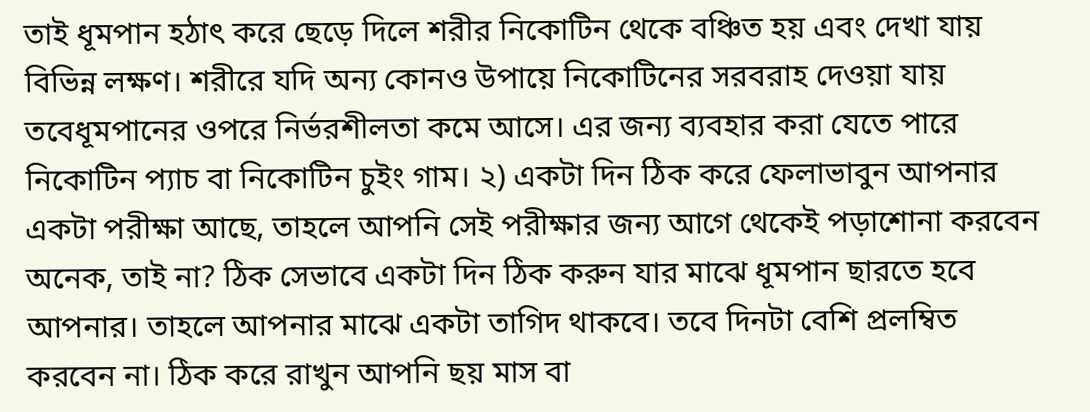তাই ধূমপান হঠাৎ করে ছেড়ে দিলে শরীর নিকোটিন থেকে বঞ্চিত হয় এবং দেখা যায় বিভিন্ন লক্ষণ। শরীরে যদি অন্য কোনও উপায়ে নিকোটিনের সরবরাহ দেওয়া যায় তবেধূমপানের ওপরে নির্ভরশীলতা কমে আসে। এর জন্য ব্যবহার করা যেতে পারে নিকোটিন প্যাচ বা নিকোটিন চুইং গাম। ২) একটা দিন ঠিক করে ফেলাভাবুন আপনার একটা পরীক্ষা আছে, তাহলে আপনি সেই পরীক্ষার জন্য আগে থেকেই পড়াশোনা করবেন অনেক, তাই না? ঠিক সেভাবে একটা দিন ঠিক করুন যার মাঝে ধূমপান ছারতে হবে আপনার। তাহলে আপনার মাঝে একটা তাগিদ থাকবে। তবে দিনটা বেশি প্রলম্বিত করবেন না। ঠিক করে রাখুন আপনি ছয় মাস বা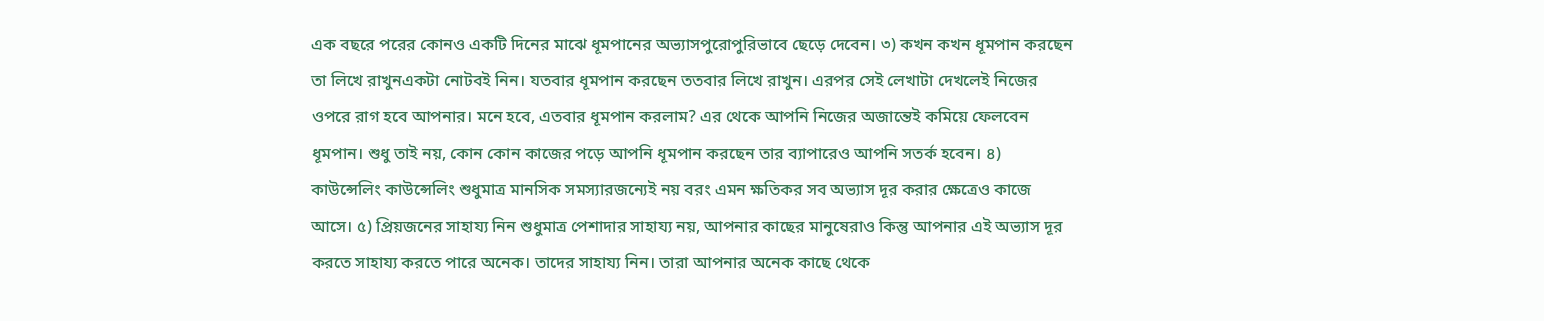এক বছরে পরের কোনও একটি দিনের মাঝে ধূমপানের অভ্যাসপুরোপুরিভাবে ছেড়ে দেবেন। ৩) কখন কখন ধূমপান করছেন তা লিখে রাখুনএকটা নোটবই নিন। যতবার ধূমপান করছেন ততবার লিখে রাখুন। এরপর সেই লেখাটা দেখলেই নিজের ওপরে রাগ হবে আপনার। মনে হবে, এতবার ধূমপান করলাম? এর থেকে আপনি নিজের অজান্তেই কমিয়ে ফেলবেন ধূমপান। শুধু তাই নয়, কোন কোন কাজের পড়ে আপনি ধূমপান করছেন তার ব্যাপারেও আপনি সতর্ক হবেন। ৪) কাউন্সেলিং কাউন্সেলিং শুধুমাত্র মানসিক সমস্যারজন্যেই নয় বরং এমন ক্ষতিকর সব অভ্যাস দূর করার ক্ষেত্রেও কাজে আসে। ৫) প্রিয়জনের সাহায্য নিন শুধুমাত্র পেশাদার সাহায্য নয়, আপনার কাছের মানুষেরাও কিন্তু আপনার এই অভ্যাস দূর করতে সাহায্য করতে পারে অনেক। তাদের সাহায্য নিন। তারা আপনার অনেক কাছে থেকে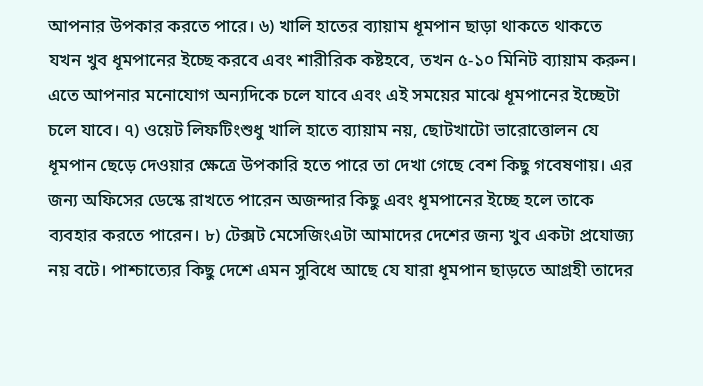আপনার উপকার করতে পারে। ৬) খালি হাতের ব্যায়াম ধূমপান ছাড়া থাকতে থাকতে যখন খুব ধূমপানের ইচ্ছে করবে এবং শারীরিক কষ্টহবে, তখন ৫-১০ মিনিট ব্যায়াম করুন। এতে আপনার মনোযোগ অন্যদিকে চলে যাবে এবং এই সময়ের মাঝে ধূমপানের ইচ্ছেটা চলে যাবে। ৭) ওয়েট লিফটিংশুধু খালি হাতে ব্যায়াম নয়, ছোটখাটো ভারোত্তোলন যে ধূমপান ছেড়ে দেওয়ার ক্ষেত্রে উপকারি হতে পারে তা দেখা গেছে বেশ কিছু গবেষণায়। এর জন্য অফিসের ডেস্কে রাখতে পারেন অজন্দার কিছু এবং ধূমপানের ইচ্ছে হলে তাকে ব্যবহার করতে পারেন। ৮) টেক্সট মেসেজিংএটা আমাদের দেশের জন্য খুব একটা প্রযোজ্য নয় বটে। পাশ্চাত্যের কিছু দেশে এমন সুবিধে আছে যে যারা ধূমপান ছাড়তে আগ্রহী তাদের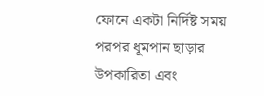ফোনে একটা নির্দিষ্ট সময় পরপর ধূমপান ছাড়ার উপকারিতা এবং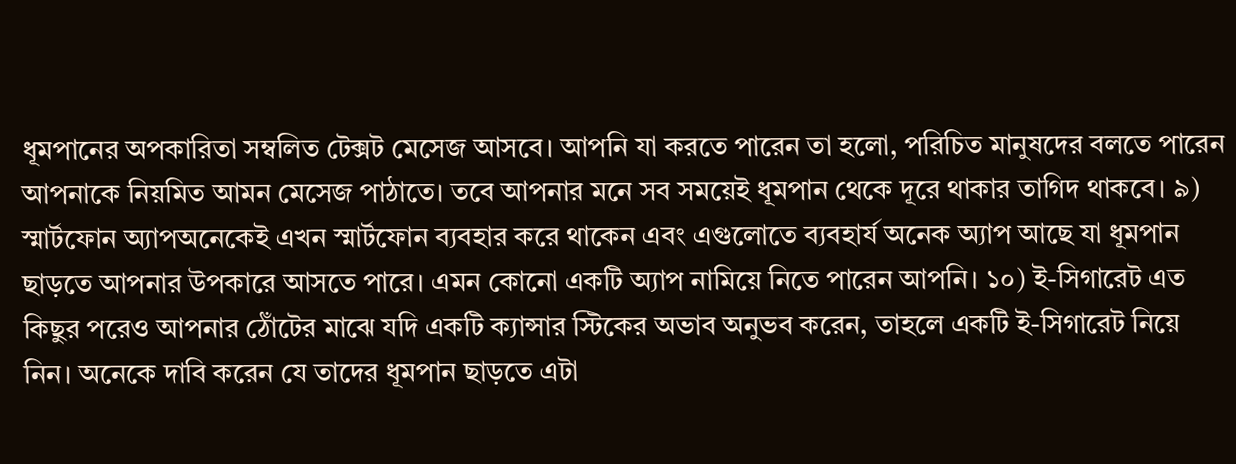ধূমপানের অপকারিতা সম্বলিত টেক্সট মেসেজ আসবে। আপনি যা করতে পারেন তা হলো, পরিচিত মানুষদের বলতে পারেন আপনাকে নিয়মিত আমন মেসেজ পাঠাতে। তবে আপনার মনে সব সময়েই ধূমপান থেকে দূরে থাকার তাগিদ থাকবে। ৯) স্মার্টফোন অ্যাপঅনেকেই এখন স্মার্টফোন ব্যবহার করে থাকেন এবং এগুলোতে ব্যবহার্য অনেক অ্যাপ আছে যা ধূমপান ছাড়তে আপনার উপকারে আসতে পারে। এমন কোনো একটি অ্যাপ নামিয়ে নিতে পারেন আপনি। ১০) ই-সিগারেট এত কিছুর পরেও আপনার ঠোঁটের মাঝে যদি একটি ক্যান্সার স্টিকের অভাব অনুভব করেন, তাহলে একটি ই-সিগারেট নিয়ে নিন। অনেকে দাবি করেন যে তাদের ধূমপান ছাড়তে এটা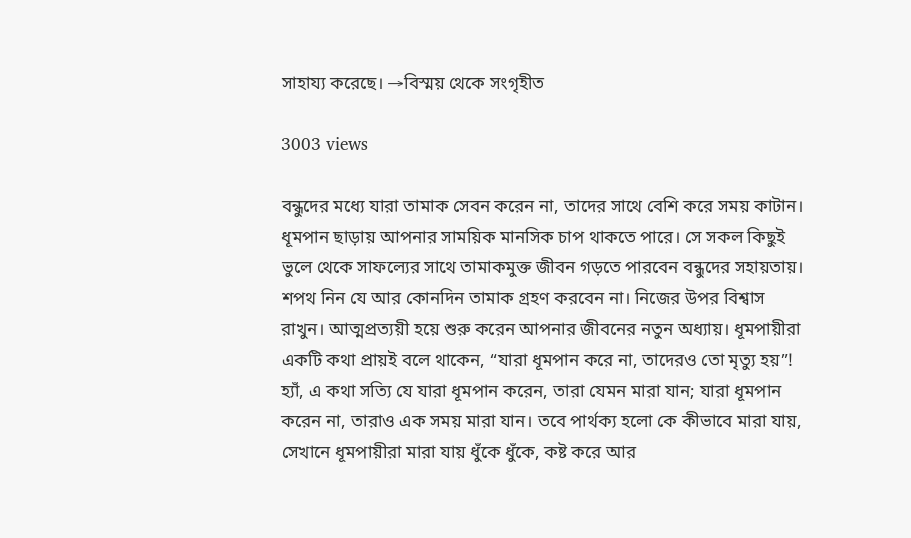সাহায্য করেছে। →বিস্ময় থেকে সংগৃহীত

3003 views

বন্ধুদের মধ্যে যারা তামাক সেবন করেন না, তাদের সাথে বেশি করে সময় কাটান। ধূমপান ছাড়ায় আপনার সাময়িক মানসিক চাপ থাকতে পারে। সে সকল কিছুই ভুলে থেকে সাফল্যের সাথে তামাকমুক্ত জীবন গড়তে পারবেন বন্ধুদের সহায়তায়। শপথ নিন যে আর কোনদিন তামাক গ্রহণ করবেন না। নিজের উপর বিশ্বাস রাখুন। আত্মপ্রত্যয়ী হয়ে শুরু করেন আপনার জীবনের নতুন অধ্যায়। ধূমপায়ীরা একটি কথা প্রায়ই বলে থাকেন, “যারা ধূমপান করে না, তাদেরও তো মৃত্যু হয়”! হ্যাঁ, এ কথা সত্যি যে যারা ধূমপান করেন, তারা যেমন মারা যান; যারা ধূমপান করেন না, তারাও এক সময় মারা যান। তবে পার্থক্য হলো কে কীভাবে মারা যায়, সেখানে ধূমপায়ীরা মারা যায় ধুঁকে ধুঁকে, কষ্ট করে আর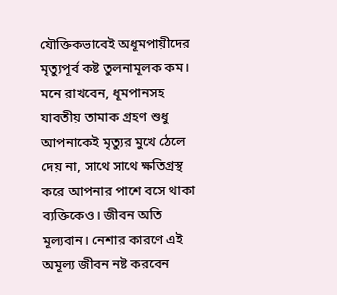যৌক্তিকভাবেই অধূমপায়ীদের মৃত্যুপূর্ব কষ্ট তুলনামূলক কম। মনে রাখবেন, ধূমপানসহ যাবতীয় তামাক গ্রহণ শুধু আপনাকেই মৃত্যুর মুখে ঠেলে দেয় না, সাথে সাথে ক্ষতিগ্রস্থ করে আপনার পাশে বসে থাকা ব্যক্তিকেও। জীবন অতি মূল্যবান। নেশার কারণে এই অমূল্য জীবন নষ্ট করবেন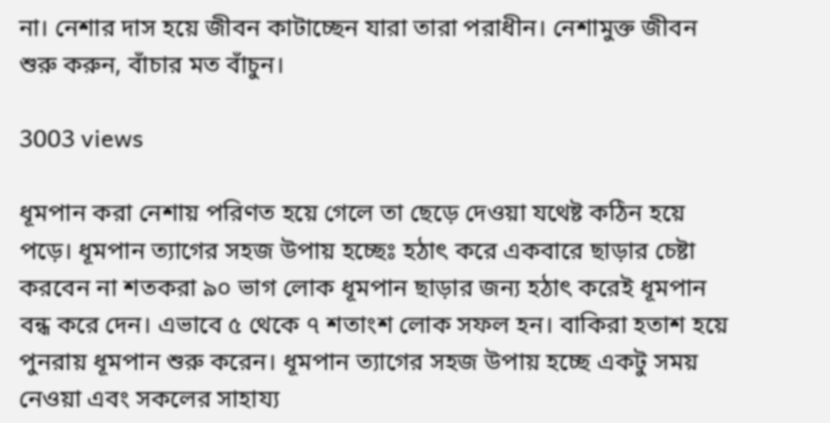না। নেশার দাস হয়ে জীবন কাটাচ্ছেন যারা তারা পরাধীন। নেশামুক্ত জীবন শুরু করুন, বাঁচার মত বাঁচুন।

3003 views

ধূমপান করা নেশায় পরিণত হয়ে গেলে তা ছেড়ে দেওয়া যথেষ্ট কঠিন হয়ে পড়ে। ধূমপান ত্যাগের সহজ উপায় হচ্ছেঃ হঠাৎ করে একবারে ছাড়ার চেষ্টা করবেন না শতকরা ৯০ ভাগ লোক ধূমপান ছাড়ার জন্য হঠাৎ করেই ধূমপান বন্ধ করে দেন। এভাবে ৫ থেকে ৭ শতাংশ লোক সফল হন। বাকিরা হতাশ হয়ে পুনরায় ধূমপান শুরু করেন। ধূমপান ত্যাগের সহজ উপায় হচ্ছে একটু সময় নেওয়া এবং সকলের সাহায্য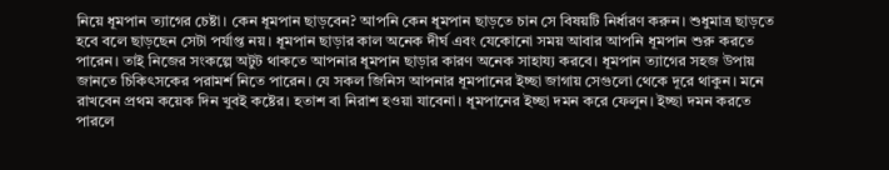নিয়ে ধূমপান ত্যাগের চেষ্টা। কেন ধূমপান ছাড়বেন? আপনি কেন ধূমপান ছাড়তে চান সে বিষয়টি নির্ধারণ করুন। শুধুমাত্র ছাড়তে হবে বলে ছাড়ছেন সেটা পর্যাপ্ত নয়। ধূমপান ছাড়ার কাল অনেক দীর্ঘ এবং যেকোনো সময় আবার আপনি ধূমপান শুরু করতে পারেন। তাই নিজের সংকল্পে অটুট থাকতে আপনার ধূমপান ছাড়ার কারণ অনেক সাহায্য করবে। ধূমপান ত্যাগের সহজ উপায় জানতে চিকিৎসকের পরামর্শ নিতে পারেন। যে সকল জিনিস আপনার ধূমপানের ইচ্ছা জাগায় সেগুলো থেকে দূরে থাকুন। মনে রাখবেন প্রথম কয়েক দিন খুবই কষ্টের। হতাশ বা নিরাশ হওয়া যাবেনা। ধূমপানের ইচ্ছা দমন করে ফেলুন। ইচ্ছা দমন করতে পারলে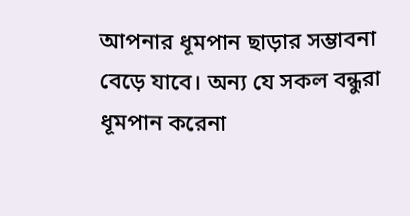আপনার ধূমপান ছাড়ার সম্ভাবনা বেড়ে যাবে। অন্য যে সকল বন্ধুরা ধূমপান করেনা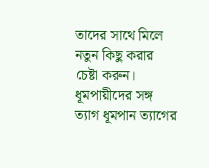তাদের সাথে মিলে নতুন কিছু করার চেষ্টা করুন। ধূমপায়ীদের সঙ্গ ত্যাগ ধূমপান ত্যাগের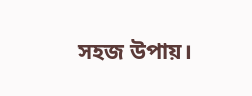সহজ উপায়।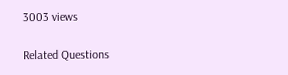3003 views

Related Questions